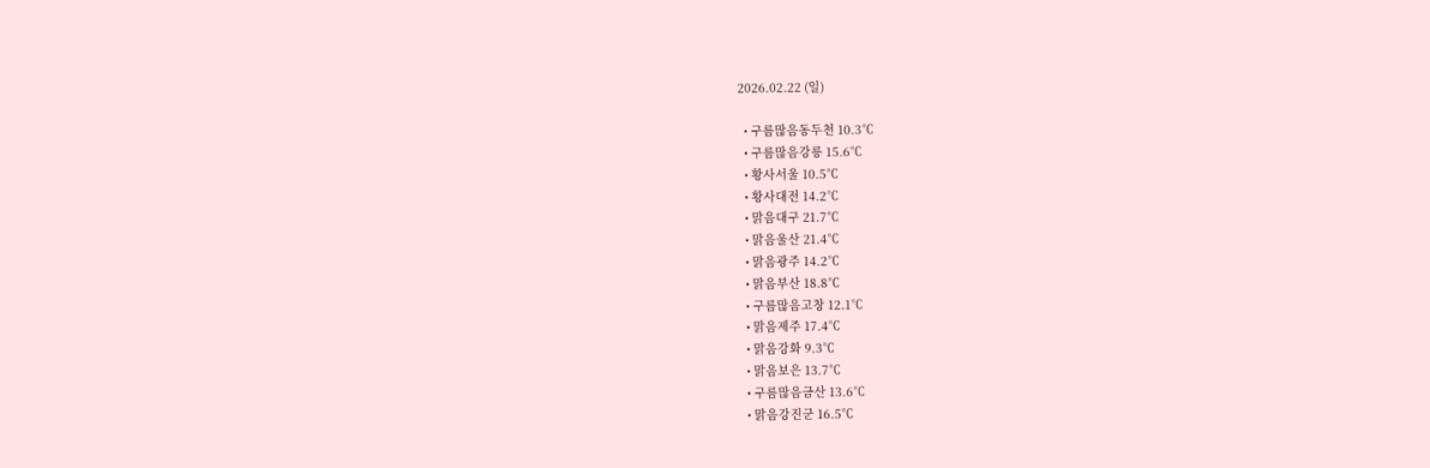2026.02.22 (일)

  • 구름많음동두천 10.3℃
  • 구름많음강릉 15.6℃
  • 황사서울 10.5℃
  • 황사대전 14.2℃
  • 맑음대구 21.7℃
  • 맑음울산 21.4℃
  • 맑음광주 14.2℃
  • 맑음부산 18.8℃
  • 구름많음고창 12.1℃
  • 맑음제주 17.4℃
  • 맑음강화 9.3℃
  • 맑음보은 13.7℃
  • 구름많음금산 13.6℃
  • 맑음강진군 16.5℃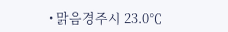• 맑음경주시 23.0℃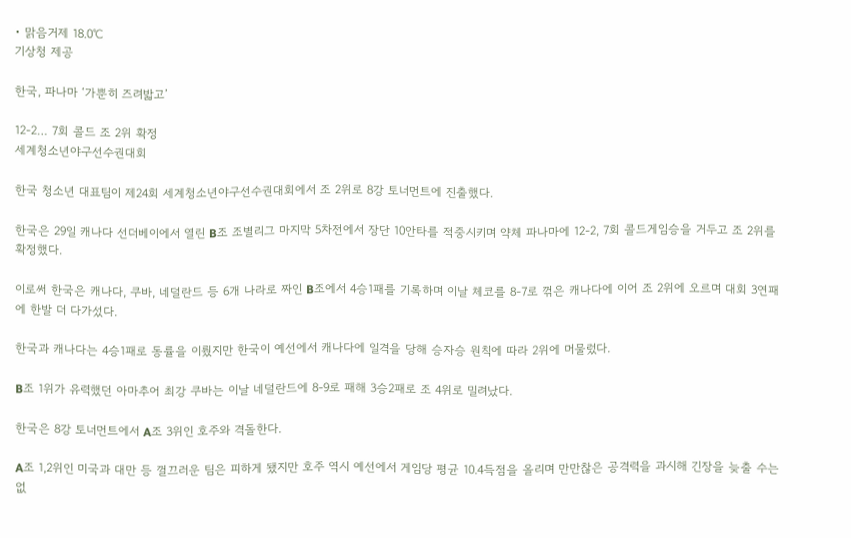• 맑음거제 18.0℃
기상청 제공

한국, 파나마 ‘가뿐히 즈려밟고’

12-2… 7회 콜드 조 2위 확정
세계청소년야구선수권대회

한국 청소년 대표팀이 제24회 세계청소년야구선수권대회에서 조 2위로 8강 토너먼트에 진출했다.

한국은 29일 캐나다 선더베이에서 열린 B조 조별리그 마지막 5차전에서 장단 10안타를 적중시키며 약체 파나마에 12-2, 7회 콜드게임승을 거두고 조 2위를 확정했다.

이로써 한국은 캐나다, 쿠바, 네덜란드 등 6개 나라로 짜인 B조에서 4승1패를 기록하며 이날 체코를 8-7로 꺾은 캐나다에 이어 조 2위에 오르며 대회 3연패에 한발 더 다가섰다.

한국과 캐나다는 4승1패로 동률을 이뤘지만 한국이 예선에서 캐나다에 일격을 당해 승자승 원칙에 따라 2위에 머물렀다.

B조 1위가 유력했던 아마추어 최강 쿠바는 이날 네덜란드에 8-9로 패해 3승2패로 조 4위로 밀려났다.

한국은 8강 토너먼트에서 A조 3위인 호주와 격돌한다.

A조 1,2위인 미국과 대만 등 껄끄러운 팀은 피하게 됐지만 호주 역시 예선에서 게임당 평균 10.4득점을 올리며 만만찮은 공격력을 과시해 긴장을 늦출 수는 없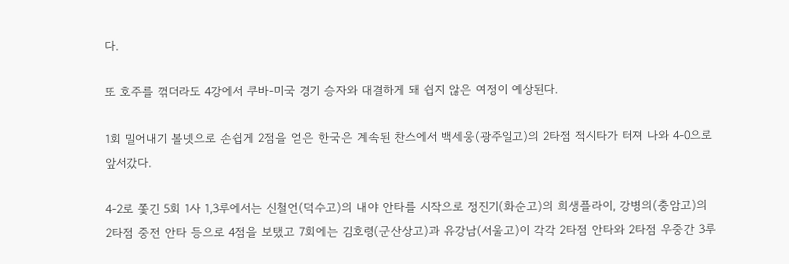다.

또 호주를 꺾더라도 4강에서 쿠바-미국 경기 승자와 대결하게 돼 쉽지 않은 여정이 예상된다.

1회 밀어내기 볼넷으로 손쉽게 2점을 얻은 한국은 계속된 찬스에서 백세웅(광주일고)의 2타점 적시타가 터져 나와 4-0으로 앞서갔다.

4-2로 쫓긴 5회 1사 1,3루에서는 신철언(덕수고)의 내야 안타를 시작으로 정진기(화순고)의 희생플라이, 강병의(충암고)의 2타점 중전 안타 등으로 4점을 보탰고 7회에는 김호령(군산상고)과 유강남(서울고)이 각각 2타점 안타와 2타점 우중간 3루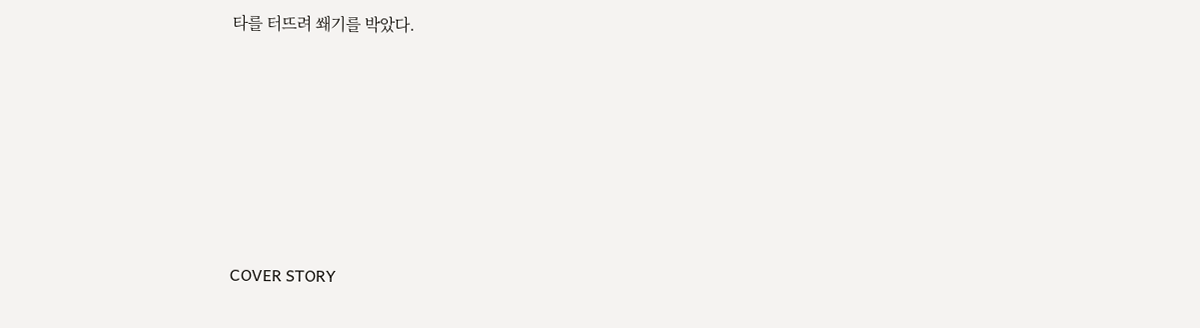타를 터뜨려 쐐기를 박았다.








COVER STORY